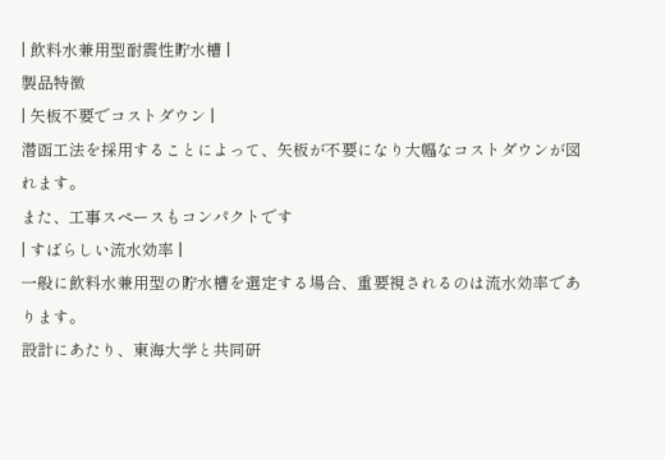| 飲料水兼用型耐震性貯水槽 |
製品特徴
| 矢板不要でコストダウン |
潜函工法を採用することによって、矢板が不要になり大幅なコストダウンが図れます。
また、工事スペースもコンパクトです
| すばらしい流水効率 |
一般に飲料水兼用型の貯水槽を選定する場合、重要視されるのは流水効率であります。
設計にあたり、東海大学と共同研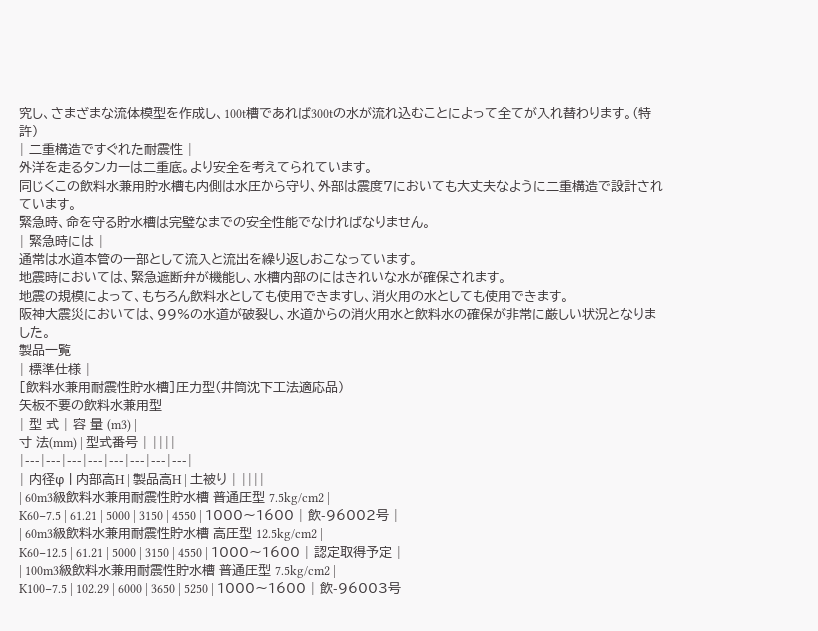究し、さまざまな流体模型を作成し、100t槽であれば300tの水が流れ込むことによって全てが入れ替わります。(特許)
| 二重構造ですぐれた耐震性 |
外洋を走るタンカーは二重底。より安全を考えてられています。
同じくこの飲料水兼用貯水槽も内側は水圧から守り、外部は震度7においても大丈夫なように二重構造で設計されています。
緊急時、命を守る貯水槽は完璧なまでの安全性能でなければなりません。
| 緊急時には |
通常は水道本管の一部として流入と流出を繰り返しおこなっています。
地震時においては、緊急遮断弁が機能し、水槽内部のにはきれいな水が確保されます。
地震の規模によって、もちろん飲料水としても使用できますし、消火用の水としても使用できます。
阪神大震災においては、99%の水道が破裂し、水道からの消火用水と飲料水の確保が非常に厳しい状況となりました。
製品一覧
| 標準仕様 |
[飲料水兼用耐震性貯水槽]圧力型(井筒沈下工法適応品)
矢板不要の飲料水兼用型
| 型 式 | 容 量 (m3) |
寸 法(mm) | 型式番号 | ||||
|---|---|---|---|---|---|---|---|
| 内径φ | 内部高H | 製品高H | 土被り | ||||
| 60m3級飲料水兼用耐震性貯水槽 普通圧型 7.5kg/cm2 |
K60−7.5 | 61.21 | 5000 | 3150 | 4550 | 1000〜1600 | 飲-96002号 |
| 60m3級飲料水兼用耐震性貯水槽 高圧型 12.5kg/cm2 |
K60−12.5 | 61.21 | 5000 | 3150 | 4550 | 1000〜1600 | 認定取得予定 |
| 100m3級飲料水兼用耐震性貯水槽 普通圧型 7.5kg/cm2 |
K100−7.5 | 102.29 | 6000 | 3650 | 5250 | 1000〜1600 | 飲-96003号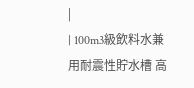|
| 100m3級飲料水兼用耐震性貯水槽 高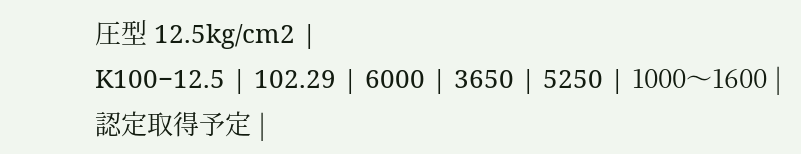圧型 12.5kg/cm2 |
K100−12.5 | 102.29 | 6000 | 3650 | 5250 | 1000〜1600 | 認定取得予定 |